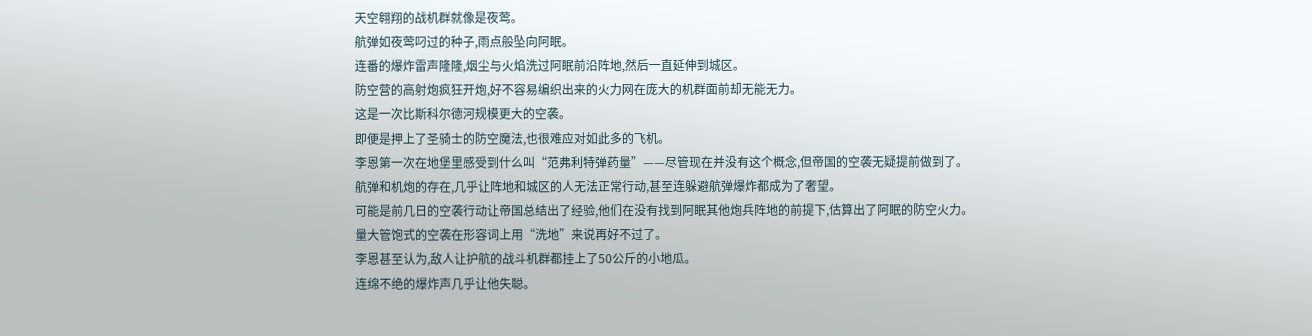天空翱翔的战机群就像是夜莺。
航弹如夜莺叼过的种子,雨点般坠向阿眠。
连番的爆炸雷声隆隆,烟尘与火焰洗过阿眠前沿阵地,然后一直延伸到城区。
防空营的高射炮疯狂开炮,好不容易编织出来的火力网在庞大的机群面前却无能无力。
这是一次比斯科尔德河规模更大的空袭。
即便是押上了圣骑士的防空魔法,也很难应对如此多的飞机。
李恩第一次在地堡里感受到什么叫“范弗利特弹药量”——尽管现在并没有这个概念,但帝国的空袭无疑提前做到了。
航弹和机炮的存在,几乎让阵地和城区的人无法正常行动,甚至连躲避航弹爆炸都成为了奢望。
可能是前几日的空袭行动让帝国总结出了经验,他们在没有找到阿眠其他炮兵阵地的前提下,估算出了阿眠的防空火力。
量大管饱式的空袭在形容词上用“洗地”来说再好不过了。
李恩甚至认为,敌人让护航的战斗机群都挂上了50公斤的小地瓜。
连绵不绝的爆炸声几乎让他失聪。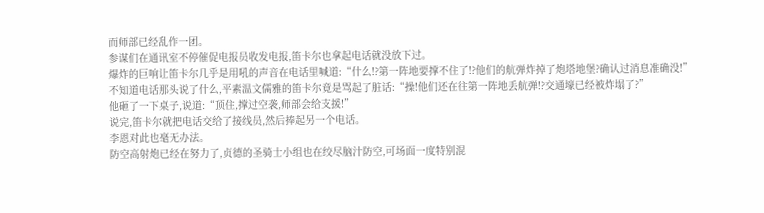而师部已经乱作一团。
参谋们在通讯室不停催促电报员收发电报,笛卡尔也拿起电话就没放下过。
爆炸的巨响让笛卡尔几乎是用吼的声音在电话里喊道:“什么!?第一阵地要撑不住了!?他们的航弹炸掉了炮塔地堡?确认过消息准确没!”
不知道电话那头说了什么,平素温文儒雅的笛卡尔竟是骂起了脏话:“操!他们还在往第一阵地丢航弹!?交通壕已经被炸塌了?”
他砸了一下桌子,说道:“顶住,撑过空袭,师部会给支援!”
说完,笛卡尔就把电话交给了接线员,然后捧起另一个电话。
李恩对此也毫无办法。
防空高射炮已经在努力了,贞德的圣骑士小组也在绞尽脑汁防空,可场面一度特别混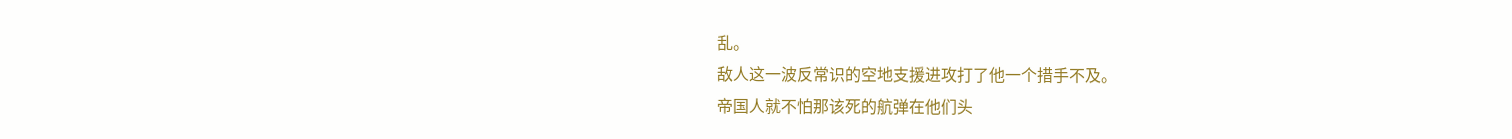乱。
敌人这一波反常识的空地支援进攻打了他一个措手不及。
帝国人就不怕那该死的航弹在他们头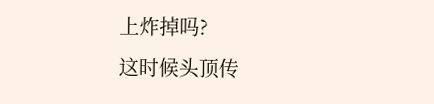上炸掉吗?
这时候头顶传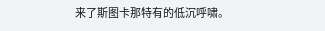来了斯图卡那特有的低沉呼啸。